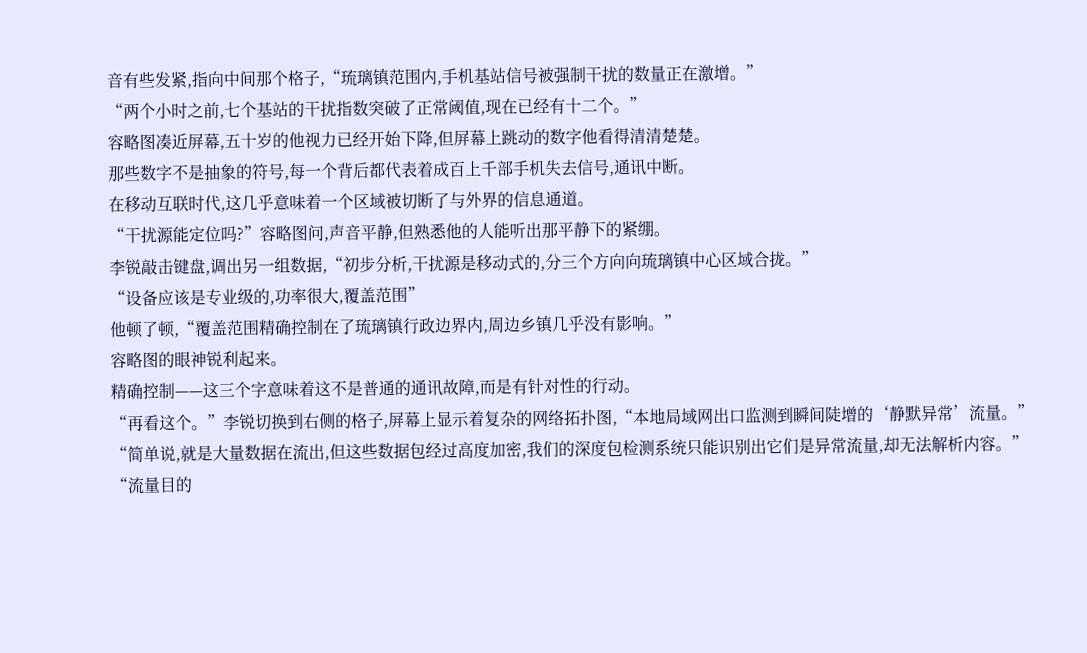音有些发紧,指向中间那个格子,“琉璃镇范围内,手机基站信号被强制干扰的数量正在激增。”
“两个小时之前,七个基站的干扰指数突破了正常阈值,现在已经有十二个。”
容略图凑近屏幕,五十岁的他视力已经开始下降,但屏幕上跳动的数字他看得清清楚楚。
那些数字不是抽象的符号,每一个背后都代表着成百上千部手机失去信号,通讯中断。
在移动互联时代,这几乎意味着一个区域被切断了与外界的信息通道。
“干扰源能定位吗?”容略图问,声音平静,但熟悉他的人能听出那平静下的紧绷。
李锐敲击键盘,调出另一组数据,“初步分析,干扰源是移动式的,分三个方向向琉璃镇中心区域合拢。”
“设备应该是专业级的,功率很大,覆盖范围”
他顿了顿,“覆盖范围精确控制在了琉璃镇行政边界内,周边乡镇几乎没有影响。”
容略图的眼神锐利起来。
精确控制——这三个字意味着这不是普通的通讯故障,而是有针对性的行动。
“再看这个。”李锐切换到右侧的格子,屏幕上显示着复杂的网络拓扑图,“本地局域网出口监测到瞬间陡增的‘静默异常’流量。”
“简单说,就是大量数据在流出,但这些数据包经过高度加密,我们的深度包检测系统只能识别出它们是异常流量,却无法解析内容。”
“流量目的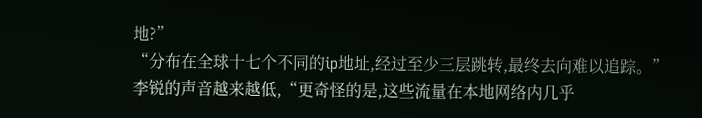地?”
“分布在全球十七个不同的ip地址,经过至少三层跳转,最终去向难以追踪。”
李锐的声音越来越低,“更奇怪的是,这些流量在本地网络内几乎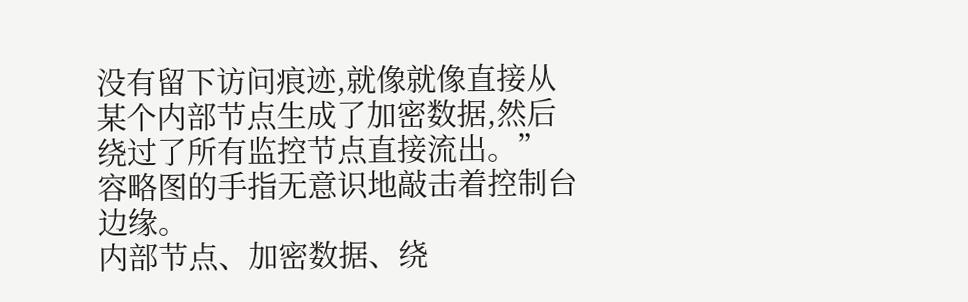没有留下访问痕迹,就像就像直接从某个内部节点生成了加密数据,然后绕过了所有监控节点直接流出。”
容略图的手指无意识地敲击着控制台边缘。
内部节点、加密数据、绕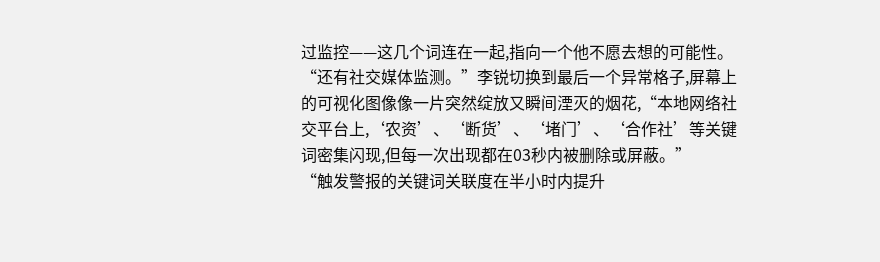过监控——这几个词连在一起,指向一个他不愿去想的可能性。
“还有社交媒体监测。”李锐切换到最后一个异常格子,屏幕上的可视化图像像一片突然绽放又瞬间湮灭的烟花,“本地网络社交平台上,‘农资’、‘断货’、‘堵门’、‘合作社’等关键词密集闪现,但每一次出现都在03秒内被删除或屏蔽。”
“触发警报的关键词关联度在半小时内提升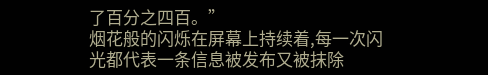了百分之四百。”
烟花般的闪烁在屏幕上持续着,每一次闪光都代表一条信息被发布又被抹除